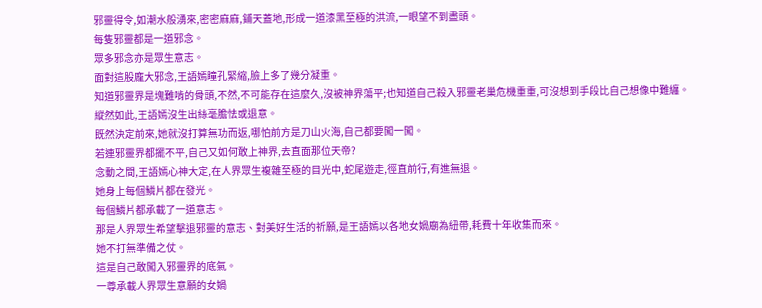邪靈得令,如潮水般湧來,密密麻麻,鋪天蓋地,形成一道漆黑至極的洪流,一眼望不到盡頭。
每隻邪靈都是一道邪念。
眾多邪念亦是眾生意志。
面對這股龐大邪念,王語嫣瞳孔緊縮,臉上多了幾分凝重。
知道邪靈界是塊難啃的骨頭,不然,不可能存在這麼久,沒被神界蕩平;也知道自己殺入邪靈老巢危機重重,可沒想到手段比自己想像中難纏。
縱然如此,王語嫣沒生出絲毫膽怯或退意。
既然決定前來,她就沒打算無功而返,哪怕前方是刀山火海,自己都要闖一闖。
若連邪靈界都擺不平,自己又如何敢上神界,去直面那位天帝?
念動之間,王語嫣心神大定,在人界眾生複雜至極的目光中,蛇尾遊走,徑直前行,有進無退。
她身上每個鱗片都在發光。
每個鱗片都承載了一道意志。
那是人界眾生希望擊退邪靈的意志、對美好生活的祈願,是王語嫣以各地女媧廟為紐帶,耗費十年收集而來。
她不打無準備之仗。
這是自己敢闖入邪靈界的底氣。
一尊承載人界眾生意願的女媧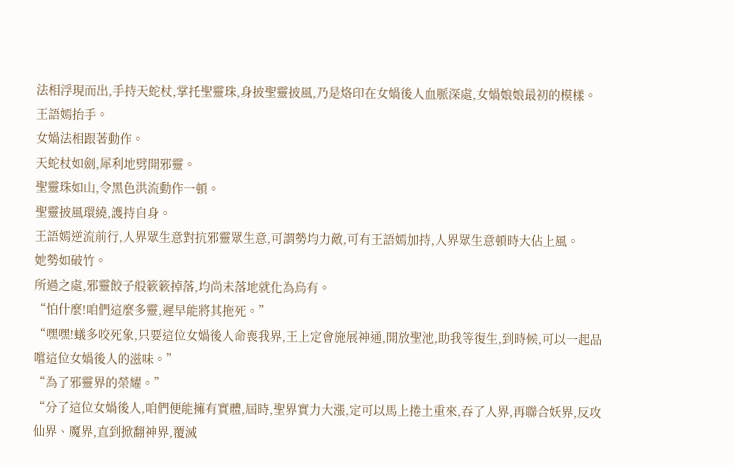法相浮現而出,手持天蛇杖,掌托聖靈珠,身披聖靈披風,乃是烙印在女媧後人血脈深處,女媧娘娘最初的模樣。
王語嫣抬手。
女媧法相跟著動作。
天蛇杖如劍,犀利地劈開邪靈。
聖靈珠如山,令黑色洪流動作一頓。
聖靈披風環繞,護持自身。
王語嫣逆流前行,人界眾生意對抗邪靈眾生意,可謂勢均力敵,可有王語嫣加持,人界眾生意頓時大佔上風。
她勢如破竹。
所過之處,邪靈餃子般簌簌掉落,均尚未落地就化為烏有。
“怕什麼!咱們這麼多靈,遲早能將其拖死。”
“嘿嘿!蟻多咬死象,只要這位女媧後人命喪我界,王上定會施展神通,開放聖池,助我等復生,到時候,可以一起品嚐這位女媧後人的滋味。”
“為了邪靈界的榮耀。”
“分了這位女媧後人,咱們便能擁有實體,屆時,聖界實力大漲,定可以馬上捲土重來,吞了人界,再聯合妖界,反攻仙界、魔界,直到掀翻神界,覆滅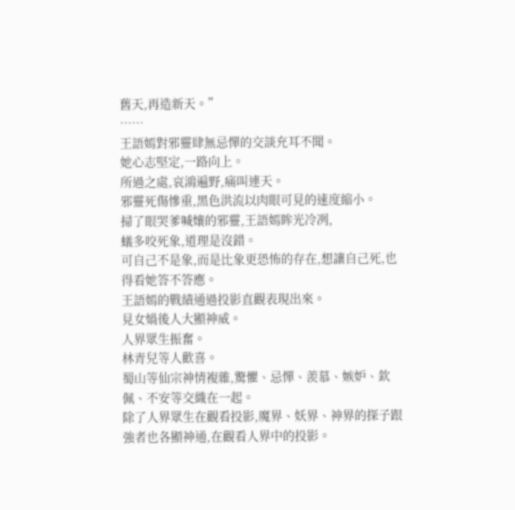舊天,再造新天。”
……
王語嫣對邪靈肆無忌憚的交談充耳不聞。
她心志堅定,一路向上。
所過之處,哀鴻遍野,痛叫連天。
邪靈死傷慘重,黑色洪流以肉眼可見的速度縮小。
掃了眼哭爹喊孃的邪靈,王語嫣眸光冷冽,
蟻多咬死象,道理是沒錯。
可自己不是象,而是比象更恐怖的存在,想讓自己死,也得看她答不答應。
王語嫣的戰績通過投影直觀表現出來。
見女媧後人大顯神威。
人界眾生振奮。
林青兒等人歡喜。
蜀山等仙宗神情複雜,驚懼、忌憚、羨慕、嫉妒、欽佩、不安等交織在一起。
除了人界眾生在觀看投影,魔界、妖界、神界的探子跟強者也各顯神通,在觀看人界中的投影。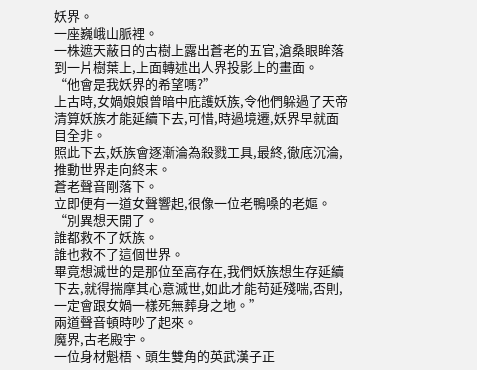妖界。
一座巍峨山脈裡。
一株遮天蔽日的古樹上露出蒼老的五官,滄桑眼眸落到一片樹葉上,上面轉述出人界投影上的畫面。
“他會是我妖界的希望嗎?”
上古時,女媧娘娘曾暗中庇護妖族,令他們躲過了天帝清算妖族才能延續下去,可惜,時過境遷,妖界早就面目全非。
照此下去,妖族會逐漸淪為殺戮工具,最終,徹底沉淪,推動世界走向終末。
蒼老聲音剛落下。
立即便有一道女聲響起,很像一位老鴨嗓的老嫗。
“別異想天開了。
誰都救不了妖族。
誰也救不了這個世界。
畢竟想滅世的是那位至高存在,我們妖族想生存延續下去,就得揣摩其心意滅世,如此才能苟延殘喘,否則,一定會跟女媧一樣死無葬身之地。”
兩道聲音頓時吵了起來。
魔界,古老殿宇。
一位身材魁梧、頭生雙角的英武漢子正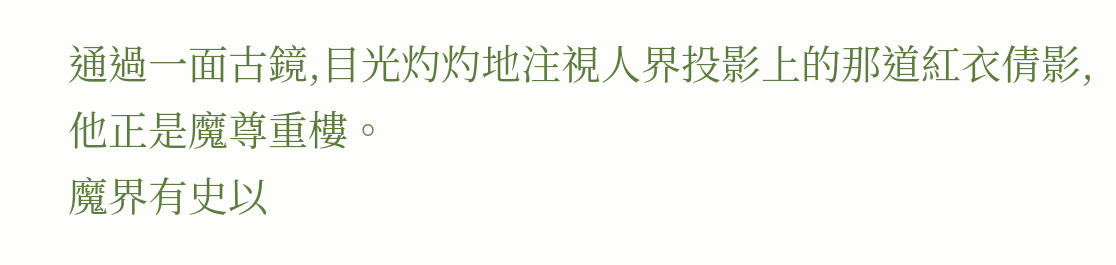通過一面古鏡,目光灼灼地注視人界投影上的那道紅衣倩影,他正是魔尊重樓。
魔界有史以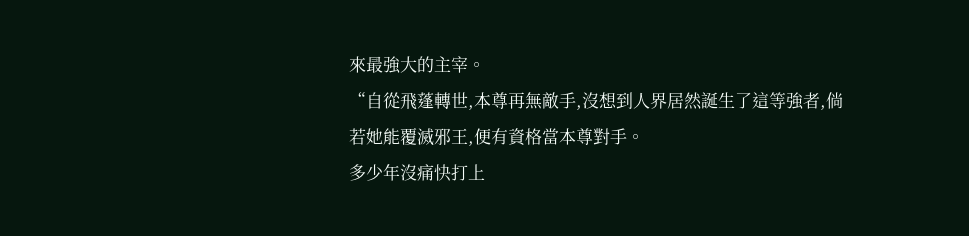來最強大的主宰。
“自從飛蓬轉世,本尊再無敵手,沒想到人界居然誕生了這等強者,倘若她能覆滅邪王,便有資格當本尊對手。
多少年沒痛快打上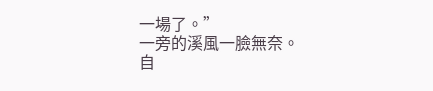一場了。”
一旁的溪風一臉無奈。
自